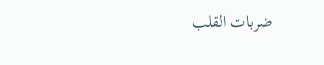ضربات القلب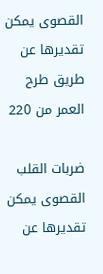القصوى يمكن تقديرها عن طريق طرح العمر من 220

ضربات القلب القصوى يمكن تقديرها عن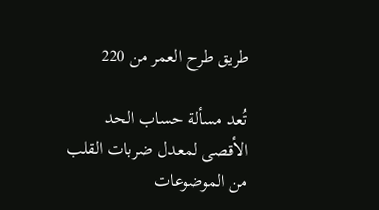طريق طرح العمر من 220

تُعد مسألة حساب الحد الأقصى لمعدل ضربات القلب من الموضوعات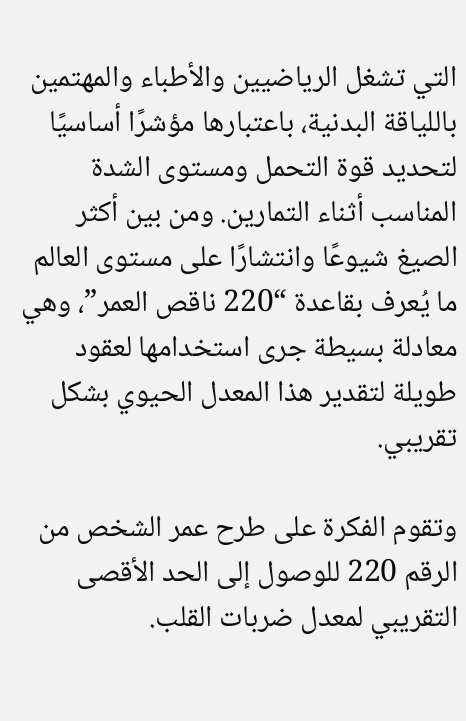التي تشغل الرياضيين والأطباء والمهتمين باللياقة البدنية، باعتبارها مؤشرًا أساسيًا لتحديد قوة التحمل ومستوى الشدة المناسب أثناء التمارين. ومن بين أكثر الصيغ شيوعًا وانتشارًا على مستوى العالم ما يُعرف بقاعدة “220 ناقص العمر”، وهي معادلة بسيطة جرى استخدامها لعقود طويلة لتقدير هذا المعدل الحيوي بشكل تقريبي.

وتقوم الفكرة على طرح عمر الشخص من الرقم 220 للوصول إلى الحد الأقصى التقريبي لمعدل ضربات القلب.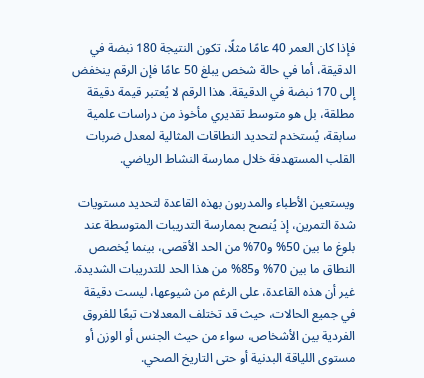فإذا كان العمر 40 عامًا مثلًا، تكون النتيجة 180 نبضة في الدقيقة، أما في حالة شخص يبلغ 50 عامًا فإن الرقم ينخفض إلى 170 نبضة في الدقيقة. هذا الرقم لا يُعتبر قيمة دقيقة مطلقة، بل هو متوسط تقديري مأخوذ من دراسات علمية سابقة، يُستخدم لتحديد النطاقات المثالية لمعدل ضربات القلب المستهدفة خلال ممارسة النشاط الرياضي.

ويستعين الأطباء والمدربون بهذه القاعدة لتحديد مستويات شدة التمرين، إذ يُنصح بممارسة التدريبات المتوسطة عند بلوغ ما بين 50% و70% من الحد الأقصى، بينما يُخصص النطاق ما بين 70% و85% من هذا الحد للتدريبات الشديدة. غير أن هذه القاعدة، على الرغم من شيوعها، ليست دقيقة في جميع الحالات، حيث قد تختلف المعدلات تبعًا للفروق الفردية بين الأشخاص، سواء من حيث الجنس أو الوزن أو مستوى اللياقة البدنية أو حتى التاريخ الصحي.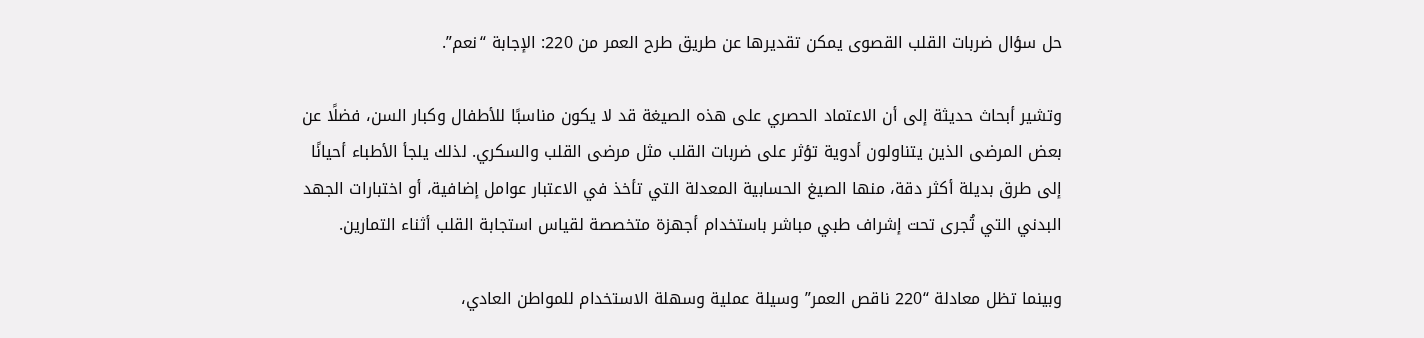حل سؤال ضربات القلب القصوى يمكن تقديرها عن طريق طرح العمر من 220: الإجابة “نعم”.

وتشير أبحاث حديثة إلى أن الاعتماد الحصري على هذه الصيغة قد لا يكون مناسبًا للأطفال وكبار السن، فضلًا عن بعض المرضى الذين يتناولون أدوية تؤثر على ضربات القلب مثل مرضى القلب والسكري. لذلك يلجأ الأطباء أحيانًا إلى طرق بديلة أكثر دقة، منها الصيغ الحسابية المعدلة التي تأخذ في الاعتبار عوامل إضافية، أو اختبارات الجهد البدني التي تُجرى تحت إشراف طبي مباشر باستخدام أجهزة متخصصة لقياس استجابة القلب أثناء التمارين.

وبينما تظل معادلة “220 ناقص العمر” وسيلة عملية وسهلة الاستخدام للمواطن العادي،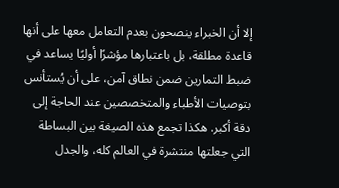إلا أن الخبراء ينصحون بعدم التعامل معها على أنها قاعدة مطلقة، بل باعتبارها مؤشرًا أوليًا يساعد في ضبط التمارين ضمن نطاق آمن، على أن يُستأنس بتوصيات الأطباء والمتخصصين عند الحاجة إلى دقة أكبر. هكذا تجمع هذه الصيغة بين البساطة التي جعلتها منتشرة في العالم كله، والجدل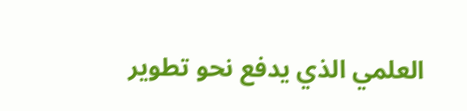العلمي الذي يدفع نحو تطوير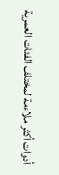أدوات أكثر ملاءمة لمختلف الفئات العمرية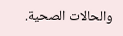والحالات الصحية.